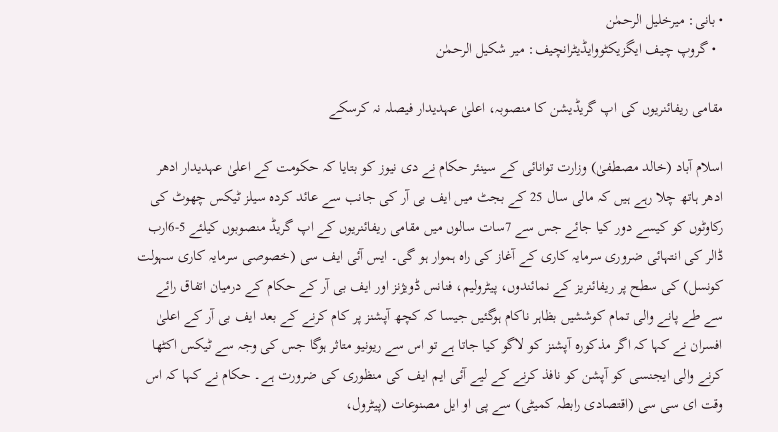• بانی: میرخلیل الرحمٰن
  • گروپ چیف ایگزیکٹووایڈیٹرانچیف: میر شکیل الرحمٰن

مقامی ریفائنریوں کی اپ گریڈیشن کا منصوبہ، اعلیٰ عہدیدار فیصلہ نہ کرسکے

اسلام آباد (خالد مصطفیٰ) وزارت توانائی کے سینئر حکام نے دی نیوز کو بتایا کہ حکومت کے اعلیٰ عہدیدار ادھر ادھر ہاتھ چلا رہے ہیں کہ مالی سال 25 کے بجٹ میں ایف بی آر کی جانب سے عائد کردہ سیلز ٹیکس چھوٹ کی رکاوٹوں کو کیسے دور کیا جائے جس سے 7سات سالوں میں مقامی ریفائنریوں کے اپ گریڈ منصوبوں کیلئے 5-6ارب ڈالر کی انتہائی ضروری سرمایہ کاری کے آغاز کی راہ ہموار ہو گی۔ ایس آئی ایف سی (خصوصی سرمایہ کاری سہولت کونسل) کی سطح پر ریفائنریز کے نمائندوں، پیٹرولیم، فنانس ڈویژنز اور ایف بی آر کے حکام کے درمیان اتفاق رائے سے طے پانے والی تمام کوششیں بظاہر ناکام ہوگئیں جیسا کہ کچھ آپشنز پر کام کرنے کے بعد ایف بی آر کے اعلیٰ افسران نے کہا کہ اگر مذکورہ آپشنز کو لاگو کیا جاتا ہے تو اس سے ریونیو متاثر ہوگا جس کی وجہ سے ٹیکس اکٹھا کرنے والی ایجنسی کو آپشن کو نافذ کرنے کے لیے آئی ایم ایف کی منظوری کی ضرورت ہے۔ حکام نے کہا کہ اس وقت ای سی سی (اقتصادی رابطہ کمیٹی) سے پی او ایل مصنوعات (پیٹرول،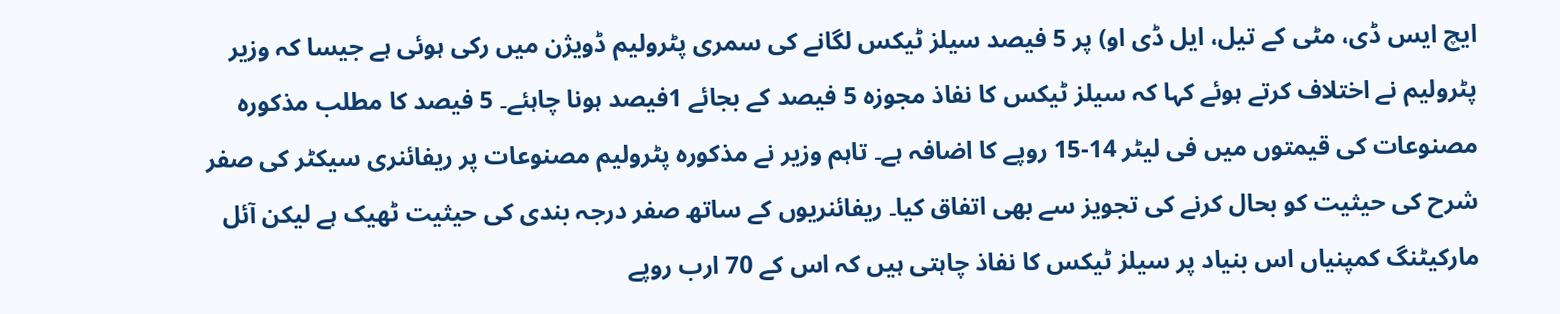ایچ ایس ڈی، مٹی کے تیل، ایل ڈی او) پر 5 فیصد سیلز ٹیکس لگانے کی سمری پٹرولیم ڈویژن میں رکی ہوئی ہے جیسا کہ وزیر پٹرولیم نے اختلاف کرتے ہوئے کہا کہ سیلز ٹیکس کا نفاذ مجوزہ 5 فیصد کے بجائے 1فیصد ہونا چاہئے۔ 5 فیصد کا مطلب مذکورہ مصنوعات کی قیمتوں میں فی لیٹر 14-15 روپے کا اضافہ ہے۔ تاہم وزیر نے مذکورہ پٹرولیم مصنوعات پر ریفائنری سیکٹر کی صفر شرح کی حیثیت کو بحال کرنے کی تجویز سے بھی اتفاق کیا۔ ریفائنریوں کے ساتھ صفر درجہ بندی کی حیثیت ٹھیک ہے لیکن آئل مارکیٹنگ کمپنیاں اس بنیاد پر سیلز ٹیکس کا نفاذ چاہتی ہیں کہ اس کے 70 ارب روپے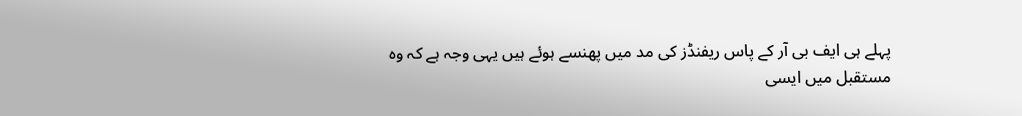پہلے ہی ایف بی آر کے پاس ریفنڈز کی مد میں پھنسے ہوئے ہیں یہی وجہ ہے کہ وہ مستقبل میں ایسی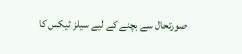صورتحال سے بچنے کے لیے سیلز ٹیکس کا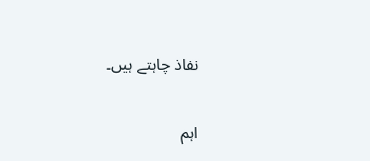نفاذ چاہتے ہیں۔

اہم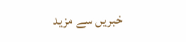خبریں سے مزید